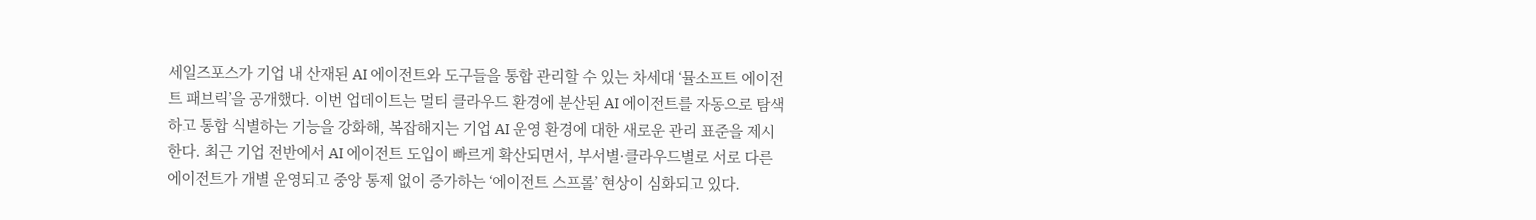세일즈포스가 기업 내 산재된 AI 에이전트와 도구들을 통합 관리할 수 있는 차세대 ‘뮬소프트 에이전트 패브릭’을 공개했다. 이번 업데이트는 멀티 클라우드 환경에 분산된 AI 에이전트를 자동으로 탐색하고 통합 식별하는 기능을 강화해, 복잡해지는 기업 AI 운영 환경에 대한 새로운 관리 표준을 제시한다. 최근 기업 전반에서 AI 에이전트 도입이 빠르게 확산되면서, 부서별·클라우드별로 서로 다른 에이전트가 개별 운영되고 중앙 통제 없이 증가하는 ‘에이전트 스프롤’ 현상이 심화되고 있다.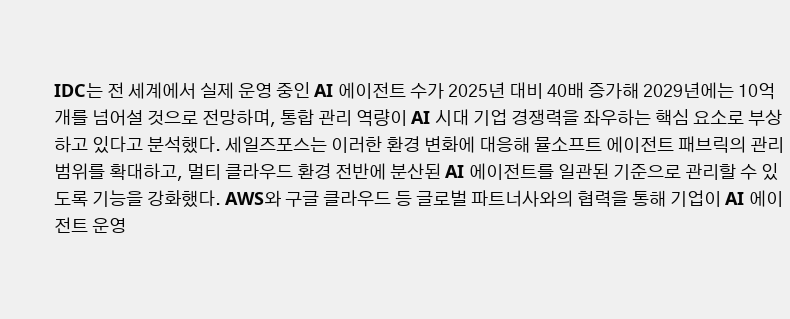IDC는 전 세계에서 실제 운영 중인 AI 에이전트 수가 2025년 대비 40배 증가해 2029년에는 10억 개를 넘어설 것으로 전망하며, 통합 관리 역량이 AI 시대 기업 경쟁력을 좌우하는 핵심 요소로 부상하고 있다고 분석했다. 세일즈포스는 이러한 환경 변화에 대응해 뮬소프트 에이전트 패브릭의 관리 범위를 확대하고, 멀티 클라우드 환경 전반에 분산된 AI 에이전트를 일관된 기준으로 관리할 수 있도록 기능을 강화했다. AWS와 구글 클라우드 등 글로벌 파트너사와의 협력을 통해 기업이 AI 에이전트 운영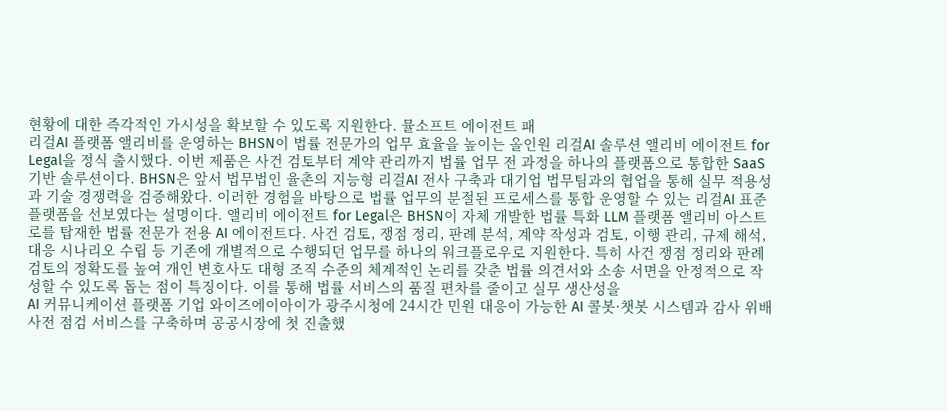현황에 대한 즉각적인 가시성을 확보할 수 있도록 지원한다. 뮬소프트 에이전트 패
리걸AI 플랫폼 앨리비를 운영하는 BHSN이 법률 전문가의 업무 효율을 높이는 올인원 리걸AI 솔루션 앨리비 에이전트 for Legal을 정식 출시했다. 이번 제품은 사건 검토부터 계약 관리까지 법률 업무 전 과정을 하나의 플랫폼으로 통합한 SaaS 기반 솔루션이다. BHSN은 앞서 법무법인 율촌의 지능형 리걸AI 전사 구축과 대기업 법무팀과의 협업을 통해 실무 적용성과 기술 경쟁력을 검증해왔다. 이러한 경험을 바탕으로 법률 업무의 분절된 프로세스를 통합 운영할 수 있는 리걸AI 표준 플랫폼을 선보였다는 설명이다. 앨리비 에이전트 for Legal은 BHSN이 자체 개발한 법률 특화 LLM 플랫폼 앨리비 아스트로를 탑재한 법률 전문가 전용 AI 에이전트다. 사건 검토, 쟁점 정리, 판례 분석, 계약 작성과 검토, 이행 관리, 규제 해석, 대응 시나리오 수립 등 기존에 개별적으로 수행되던 업무를 하나의 워크플로우로 지원한다. 특히 사건 쟁점 정리와 판례 검토의 정확도를 높여 개인 변호사도 대형 조직 수준의 체계적인 논리를 갖춘 법률 의견서와 소송 서면을 안정적으로 작성할 수 있도록 돕는 점이 특징이다. 이를 통해 법률 서비스의 품질 편차를 줄이고 실무 생산성을
AI 커뮤니케이션 플랫폼 기업 와이즈에이아이가 광주시청에 24시간 민원 대응이 가능한 AI 콜봇·챗봇 시스템과 감사 위배 사전 점검 서비스를 구축하며 공공시장에 첫 진출했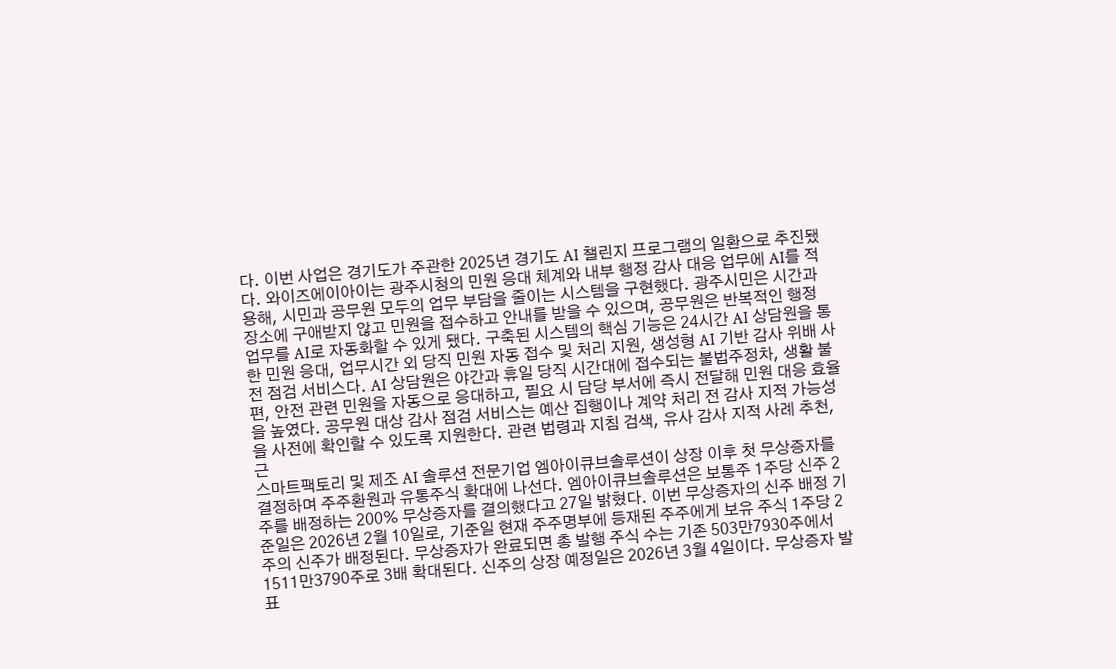다. 이번 사업은 경기도가 주관한 2025년 경기도 AI 챌린지 프로그램의 일환으로 추진됐다. 와이즈에이아이는 광주시청의 민원 응대 체계와 내부 행정 감사 대응 업무에 AI를 적용해, 시민과 공무원 모두의 업무 부담을 줄이는 시스템을 구현했다. 광주시민은 시간과 장소에 구애받지 않고 민원을 접수하고 안내를 받을 수 있으며, 공무원은 반복적인 행정 업무를 AI로 자동화할 수 있게 됐다. 구축된 시스템의 핵심 기능은 24시간 AI 상담원을 통한 민원 응대, 업무시간 외 당직 민원 자동 접수 및 처리 지원, 생성형 AI 기반 감사 위배 사전 점검 서비스다. AI 상담원은 야간과 휴일 당직 시간대에 접수되는 불법주정차, 생활 불편, 안전 관련 민원을 자동으로 응대하고, 필요 시 담당 부서에 즉시 전달해 민원 대응 효율을 높였다. 공무원 대상 감사 점검 서비스는 예산 집행이나 계약 처리 전 감사 지적 가능성을 사전에 확인할 수 있도록 지원한다. 관련 법령과 지침 검색, 유사 감사 지적 사례 추천, 근
스마트팩토리 및 제조 AI 솔루션 전문기업 엠아이큐브솔루션이 상장 이후 첫 무상증자를 결정하며 주주환원과 유통주식 확대에 나선다. 엠아이큐브솔루션은 보통주 1주당 신주 2주를 배정하는 200% 무상증자를 결의했다고 27일 밝혔다. 이번 무상증자의 신주 배정 기준일은 2026년 2월 10일로, 기준일 현재 주주명부에 등재된 주주에게 보유 주식 1주당 2주의 신주가 배정된다. 무상증자가 완료되면 총 발행 주식 수는 기존 503만7930주에서 1511만3790주로 3배 확대된다. 신주의 상장 예정일은 2026년 3월 4일이다. 무상증자 발표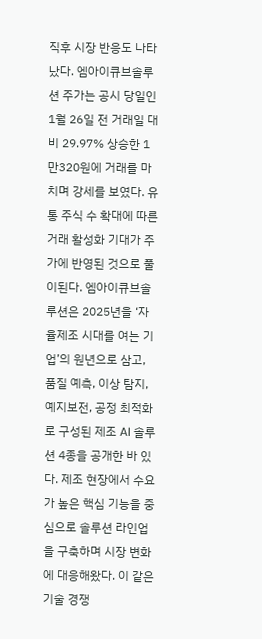직후 시장 반응도 나타났다. 엠아이큐브솔루션 주가는 공시 당일인 1월 26일 전 거래일 대비 29.97% 상승한 1만320원에 거래를 마치며 강세를 보였다. 유통 주식 수 확대에 따른 거래 활성화 기대가 주가에 반영된 것으로 풀이된다. 엠아이큐브솔루션은 2025년을 ‘자율제조 시대를 여는 기업’의 원년으로 삼고, 품질 예측, 이상 탐지, 예지보전, 공정 최적화로 구성된 제조 AI 솔루션 4종을 공개한 바 있다. 제조 현장에서 수요가 높은 핵심 기능을 중심으로 솔루션 라인업을 구축하며 시장 변화에 대응해왔다. 이 같은 기술 경쟁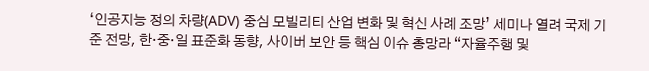‘인공지능 정의 차량(ADV) 중심 모빌리티 산업 변화 및 혁신 사례 조망’ 세미나 열려 국제 기준 전망, 한·중·일 표준화 동향, 사이버 보안 등 핵심 이슈 총망라 “자율주행 및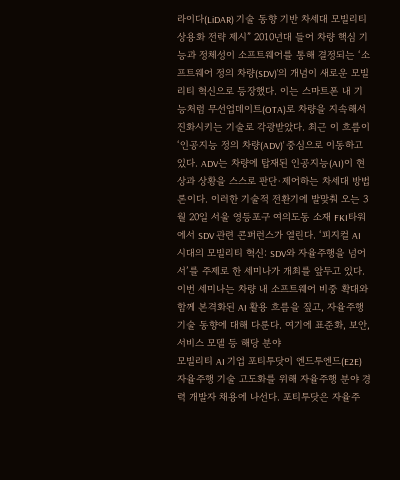라이다(LiDAR) 기술 동향 기반 차세대 모빌리티 상용화 전략 제시” 2010년대 들어 차량 핵심 기능과 정체성이 소프트웨어를 통해 결정되는 ‘소프트웨어 정의 차량(SDV)’의 개념이 새로운 모빌리티 혁신으로 등장했다. 이는 스마트폰 내 기능처럼 무선업데이트(OTA)로 차량을 지속해서 진화시키는 기술로 각광받았다. 최근 이 흐름이 ‘인공지능 정의 차량(ADV)’ 중심으로 이동하고 있다. ADV는 차량에 탑재된 인공지능(AI)이 현상과 상황을 스스로 판단·제어하는 차세대 방법론이다. 이러한 기술적 전환기에 발맞춰 오는 3월 20일 서울 영등포구 여의도동 소재 FKI타워에서 SDV 관련 콘퍼런스가 열린다. ‘피지컬 AI 시대의 모빌리티 혁신: SDV와 자율주행을 넘어서’를 주제로 한 세미나가 개최를 앞두고 있다. 이번 세미나는 차량 내 소프트웨어 비중 확대와 함께 본격화된 AI 활용 흐름을 짚고, 자율주행 기술 동향에 대해 다룬다. 여기에 표준화, 보안, 서비스 모델 등 해당 분야
모빌리티 AI 기업 포티투닷이 엔드투엔드(E2E) 자율주행 기술 고도화를 위해 자율주행 분야 경력 개발자 채용에 나선다. 포티투닷은 자율주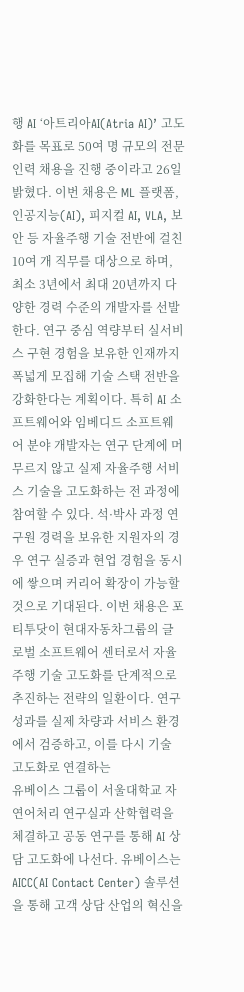행 AI ‘아트리아AI(Atria AI)’ 고도화를 목표로 50여 명 규모의 전문 인력 채용을 진행 중이라고 26일 밝혔다. 이번 채용은 ML 플랫폼, 인공지능(AI), 피지컬 AI, VLA, 보안 등 자율주행 기술 전반에 걸친 10여 개 직무를 대상으로 하며, 최소 3년에서 최대 20년까지 다양한 경력 수준의 개발자를 선발한다. 연구 중심 역량부터 실서비스 구현 경험을 보유한 인재까지 폭넓게 모집해 기술 스택 전반을 강화한다는 계획이다. 특히 AI 소프트웨어와 임베디드 소프트웨어 분야 개발자는 연구 단계에 머무르지 않고 실제 자율주행 서비스 기술을 고도화하는 전 과정에 참여할 수 있다. 석·박사 과정 연구원 경력을 보유한 지원자의 경우 연구 실증과 현업 경험을 동시에 쌓으며 커리어 확장이 가능할 것으로 기대된다. 이번 채용은 포티투닷이 현대자동차그룹의 글로벌 소프트웨어 센터로서 자율주행 기술 고도화를 단계적으로 추진하는 전략의 일환이다. 연구 성과를 실제 차량과 서비스 환경에서 검증하고, 이를 다시 기술 고도화로 연결하는
유베이스 그룹이 서울대학교 자연어처리 연구실과 산학협력을 체결하고 공동 연구를 통해 AI 상담 고도화에 나선다. 유베이스는 AICC(AI Contact Center) 솔루션을 통해 고객 상담 산업의 혁신을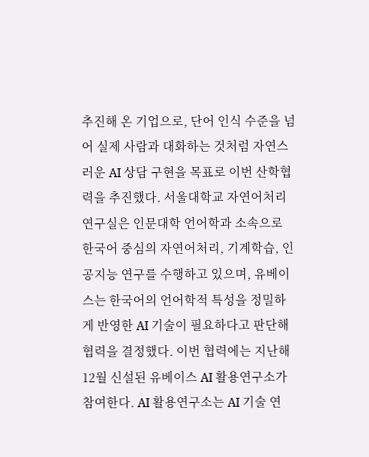추진해 온 기업으로, 단어 인식 수준을 넘어 실제 사람과 대화하는 것처럼 자연스러운 AI 상담 구현을 목표로 이번 산학협력을 추진했다. 서울대학교 자연어처리 연구실은 인문대학 언어학과 소속으로 한국어 중심의 자연어처리, 기계학습, 인공지능 연구를 수행하고 있으며, 유베이스는 한국어의 언어학적 특성을 정밀하게 반영한 AI 기술이 필요하다고 판단해 협력을 결정했다. 이번 협력에는 지난해 12월 신설된 유베이스 AI 활용연구소가 참여한다. AI 활용연구소는 AI 기술 연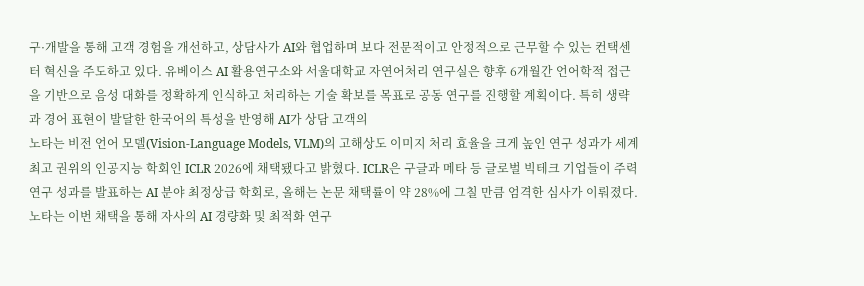구·개발을 통해 고객 경험을 개선하고, 상담사가 AI와 협업하며 보다 전문적이고 안정적으로 근무할 수 있는 컨택센터 혁신을 주도하고 있다. 유베이스 AI 활용연구소와 서울대학교 자연어처리 연구실은 향후 6개월간 언어학적 접근을 기반으로 음성 대화를 정확하게 인식하고 처리하는 기술 확보를 목표로 공동 연구를 진행할 계획이다. 특히 생략과 경어 표현이 발달한 한국어의 특성을 반영해 AI가 상담 고객의
노타는 비전 언어 모델(Vision-Language Models, VLM)의 고해상도 이미지 처리 효율을 크게 높인 연구 성과가 세계 최고 권위의 인공지능 학회인 ICLR 2026에 채택됐다고 밝혔다. ICLR은 구글과 메타 등 글로벌 빅테크 기업들이 주력 연구 성과를 발표하는 AI 분야 최정상급 학회로, 올해는 논문 채택률이 약 28%에 그칠 만큼 엄격한 심사가 이뤄졌다. 노타는 이번 채택을 통해 자사의 AI 경량화 및 최적화 연구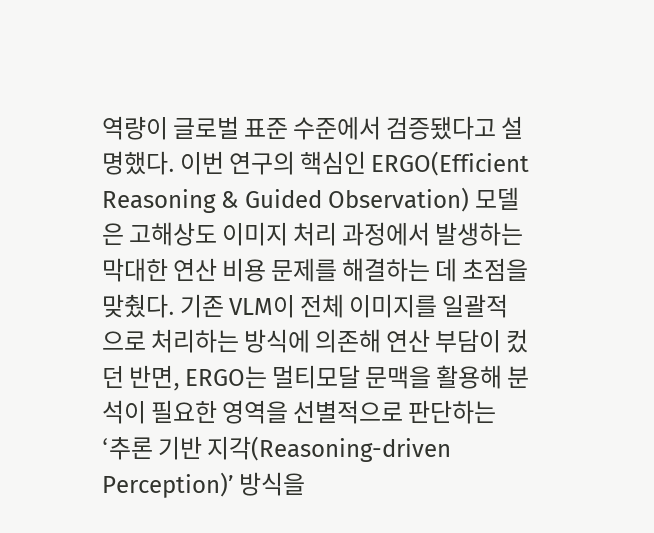역량이 글로벌 표준 수준에서 검증됐다고 설명했다. 이번 연구의 핵심인 ERGO(Efficient Reasoning & Guided Observation) 모델은 고해상도 이미지 처리 과정에서 발생하는 막대한 연산 비용 문제를 해결하는 데 초점을 맞췄다. 기존 VLM이 전체 이미지를 일괄적으로 처리하는 방식에 의존해 연산 부담이 컸던 반면, ERGO는 멀티모달 문맥을 활용해 분석이 필요한 영역을 선별적으로 판단하는 ‘추론 기반 지각(Reasoning-driven Perception)’ 방식을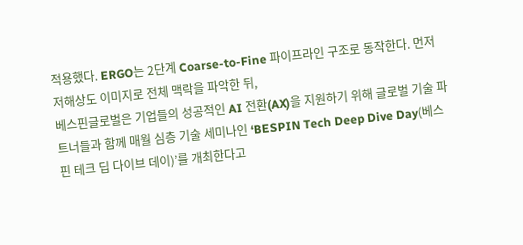적용했다. ERGO는 2단계 Coarse-to-Fine 파이프라인 구조로 동작한다. 먼저 저해상도 이미지로 전체 맥락을 파악한 뒤,
베스핀글로벌은 기업들의 성공적인 AI 전환(AX)을 지원하기 위해 글로벌 기술 파트너들과 함께 매월 심층 기술 세미나인 ‘BESPIN Tech Deep Dive Day(베스핀 테크 딥 다이브 데이)’를 개최한다고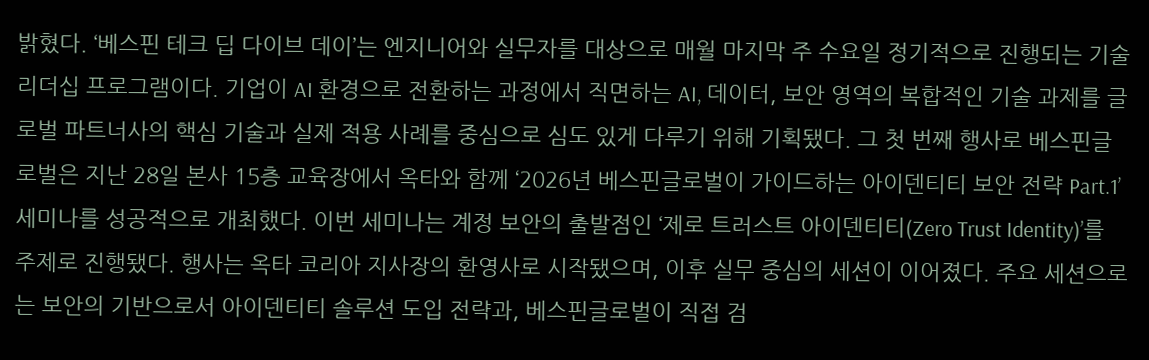밝혔다. ‘베스핀 테크 딥 다이브 데이’는 엔지니어와 실무자를 대상으로 매월 마지막 주 수요일 정기적으로 진행되는 기술 리더십 프로그램이다. 기업이 AI 환경으로 전환하는 과정에서 직면하는 AI, 데이터, 보안 영역의 복합적인 기술 과제를 글로벌 파트너사의 핵심 기술과 실제 적용 사례를 중심으로 심도 있게 다루기 위해 기획됐다. 그 첫 번째 행사로 베스핀글로벌은 지난 28일 본사 15층 교육장에서 옥타와 함께 ‘2026년 베스핀글로벌이 가이드하는 아이덴티티 보안 전략 Part.1’ 세미나를 성공적으로 개최했다. 이번 세미나는 계정 보안의 출발점인 ‘제로 트러스트 아이덴티티(Zero Trust Identity)’를 주제로 진행됐다. 행사는 옥타 코리아 지사장의 환영사로 시작됐으며, 이후 실무 중심의 세션이 이어졌다. 주요 세션으로는 보안의 기반으로서 아이덴티티 솔루션 도입 전략과, 베스핀글로벌이 직접 검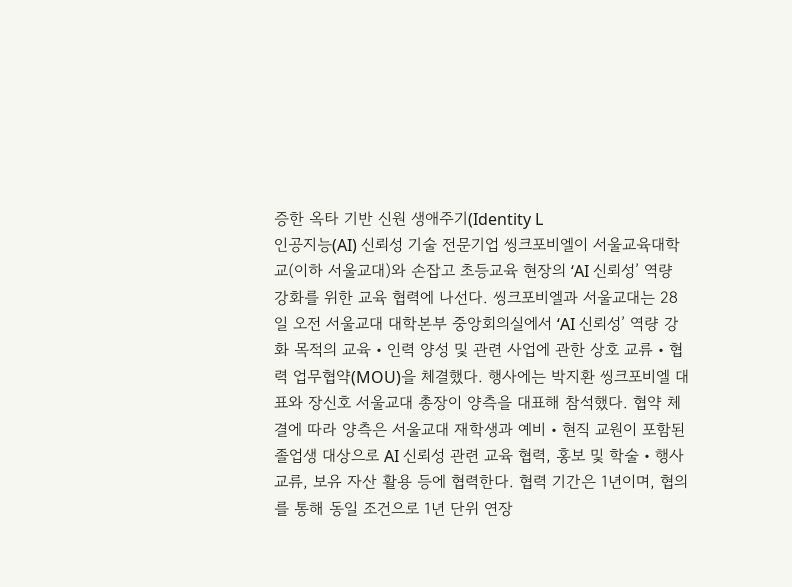증한 옥타 기반 신원 생애주기(Identity L
인공지능(AI) 신뢰성 기술 전문기업 씽크포비엘이 서울교육대학교(이하 서울교대)와 손잡고 초등교육 현장의 ‘AI 신뢰성’ 역량 강화를 위한 교육 협력에 나선다. 씽크포비엘과 서울교대는 28일 오전 서울교대 대학본부 중앙회의실에서 ‘AI 신뢰성’ 역량 강화 목적의 교육‧인력 양성 및 관련 사업에 관한 상호 교류‧협력 업무협약(MOU)을 체결했다. 행사에는 박지환 씽크포비엘 대표와 장신호 서울교대 총장이 양측을 대표해 참석했다. 협약 체결에 따라 양측은 서울교대 재학생과 예비‧현직 교원이 포함된 졸업생 대상으로 AI 신뢰성 관련 교육 협력, 홍보 및 학술‧행사 교류, 보유 자산 활용 등에 협력한다. 협력 기간은 1년이며, 협의를 통해 동일 조건으로 1년 단위 연장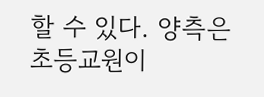할 수 있다. 양측은 초등교원이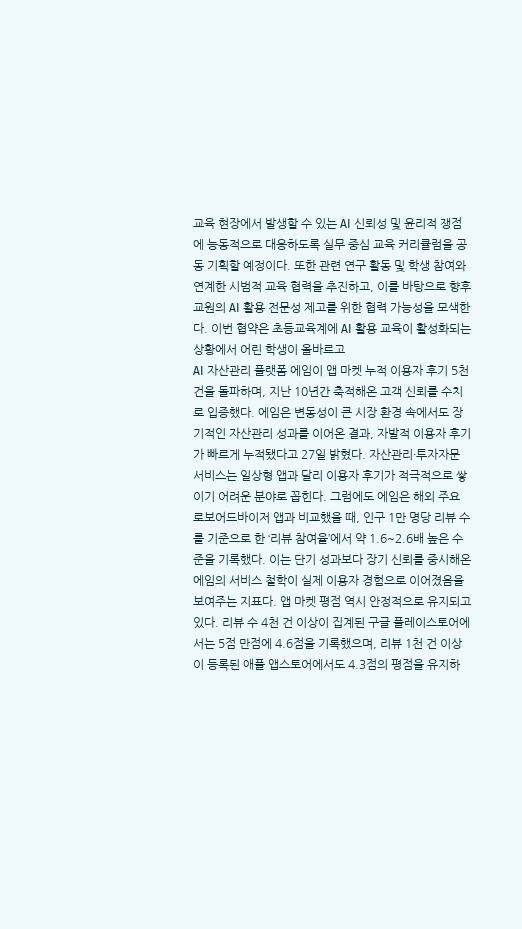교육 현장에서 발생할 수 있는 AI 신뢰성 및 윤리적 쟁점에 능동적으로 대응하도록 실무 중심 교육 커리큘럼을 공동 기획할 예정이다. 또한 관련 연구 활동 및 학생 참여와 연계한 시범적 교육 협력을 추진하고, 이를 바탕으로 향후 교원의 AI 활용 전문성 제고를 위한 협력 가능성을 모색한다. 이번 협약은 초등교육계에 AI 활용 교육이 활성화되는 상황에서 어린 학생이 올바르고
AI 자산관리 플랫폼 에임이 앱 마켓 누적 이용자 후기 5천 건을 돌파하며, 지난 10년간 축적해온 고객 신뢰를 수치로 입증했다. 에임은 변동성이 큰 시장 환경 속에서도 장기적인 자산관리 성과를 이어온 결과, 자발적 이용자 후기가 빠르게 누적됐다고 27일 밝혔다. 자산관리·투자자문 서비스는 일상형 앱과 달리 이용자 후기가 적극적으로 쌓이기 어려운 분야로 꼽힌다. 그럼에도 에임은 해외 주요 로보어드바이저 앱과 비교했을 때, 인구 1만 명당 리뷰 수를 기준으로 한 ‘리뷰 참여율’에서 약 1.6~2.6배 높은 수준을 기록했다. 이는 단기 성과보다 장기 신뢰를 중시해온 에임의 서비스 철학이 실제 이용자 경험으로 이어졌음을 보여주는 지표다. 앱 마켓 평점 역시 안정적으로 유지되고 있다. 리뷰 수 4천 건 이상이 집계된 구글 플레이스토어에서는 5점 만점에 4.6점을 기록했으며, 리뷰 1천 건 이상이 등록된 애플 앱스토어에서도 4.3점의 평점을 유지하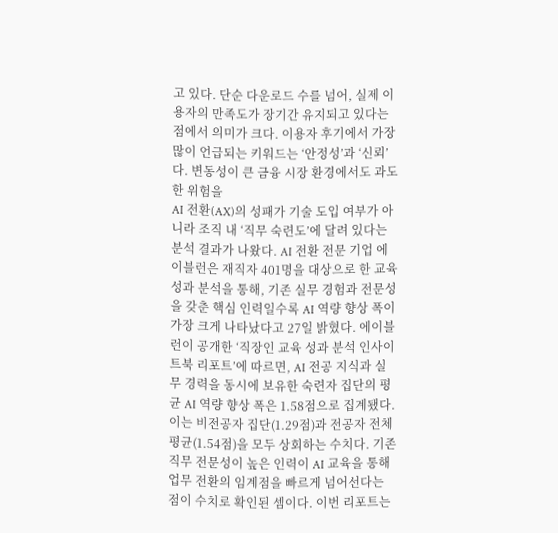고 있다. 단순 다운로드 수를 넘어, 실제 이용자의 만족도가 장기간 유지되고 있다는 점에서 의미가 크다. 이용자 후기에서 가장 많이 언급되는 키워드는 ‘안정성’과 ‘신뢰’다. 변동성이 큰 금융 시장 환경에서도 과도한 위험을
AI 전환(AX)의 성패가 기술 도입 여부가 아니라 조직 내 ‘직무 숙련도’에 달려 있다는 분석 결과가 나왔다. AI 전환 전문 기업 에이블런은 재직자 401명을 대상으로 한 교육 성과 분석을 통해, 기존 실무 경험과 전문성을 갖춘 핵심 인력일수록 AI 역량 향상 폭이 가장 크게 나타났다고 27일 밝혔다. 에이블런이 공개한 ‘직장인 교육 성과 분석 인사이트북 리포트’에 따르면, AI 전공 지식과 실무 경력을 동시에 보유한 숙련자 집단의 평균 AI 역량 향상 폭은 1.58점으로 집계됐다. 이는 비전공자 집단(1.29점)과 전공자 전체 평균(1.54점)을 모두 상회하는 수치다. 기존 직무 전문성이 높은 인력이 AI 교육을 통해 업무 전환의 임계점을 빠르게 넘어선다는 점이 수치로 확인된 셈이다. 이번 리포트는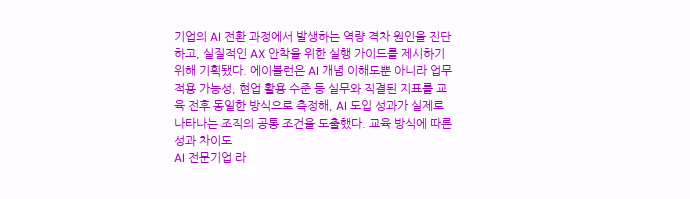기업의 AI 전환 과정에서 발생하는 역량 격차 원인을 진단하고, 실질적인 AX 안착을 위한 실행 가이드를 제시하기 위해 기획됐다. 에이블런은 AI 개념 이해도뿐 아니라 업무 적용 가능성, 현업 활용 수준 등 실무와 직결된 지표를 교육 전후 동일한 방식으로 측정해, AI 도입 성과가 실제로 나타나는 조직의 공통 조건을 도출했다. 교육 방식에 따른 성과 차이도
AI 전문기업 라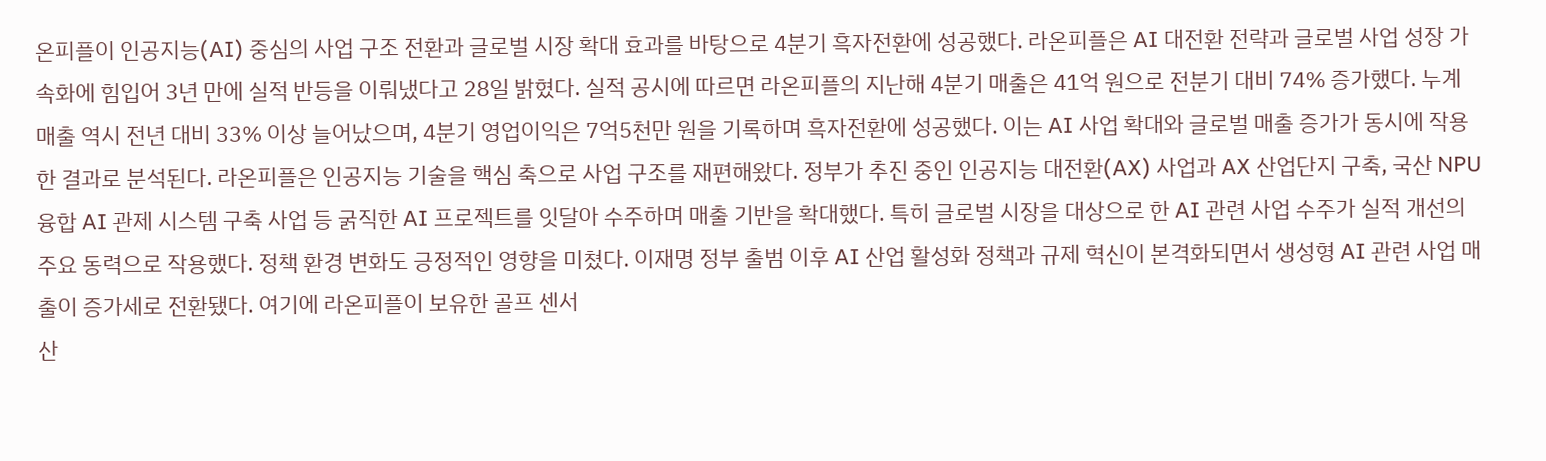온피플이 인공지능(AI) 중심의 사업 구조 전환과 글로벌 시장 확대 효과를 바탕으로 4분기 흑자전환에 성공했다. 라온피플은 AI 대전환 전략과 글로벌 사업 성장 가속화에 힘입어 3년 만에 실적 반등을 이뤄냈다고 28일 밝혔다. 실적 공시에 따르면 라온피플의 지난해 4분기 매출은 41억 원으로 전분기 대비 74% 증가했다. 누계 매출 역시 전년 대비 33% 이상 늘어났으며, 4분기 영업이익은 7억5천만 원을 기록하며 흑자전환에 성공했다. 이는 AI 사업 확대와 글로벌 매출 증가가 동시에 작용한 결과로 분석된다. 라온피플은 인공지능 기술을 핵심 축으로 사업 구조를 재편해왔다. 정부가 추진 중인 인공지능 대전환(AX) 사업과 AX 산업단지 구축, 국산 NPU 융합 AI 관제 시스템 구축 사업 등 굵직한 AI 프로젝트를 잇달아 수주하며 매출 기반을 확대했다. 특히 글로벌 시장을 대상으로 한 AI 관련 사업 수주가 실적 개선의 주요 동력으로 작용했다. 정책 환경 변화도 긍정적인 영향을 미쳤다. 이재명 정부 출범 이후 AI 산업 활성화 정책과 규제 혁신이 본격화되면서 생성형 AI 관련 사업 매출이 증가세로 전환됐다. 여기에 라온피플이 보유한 골프 센서
산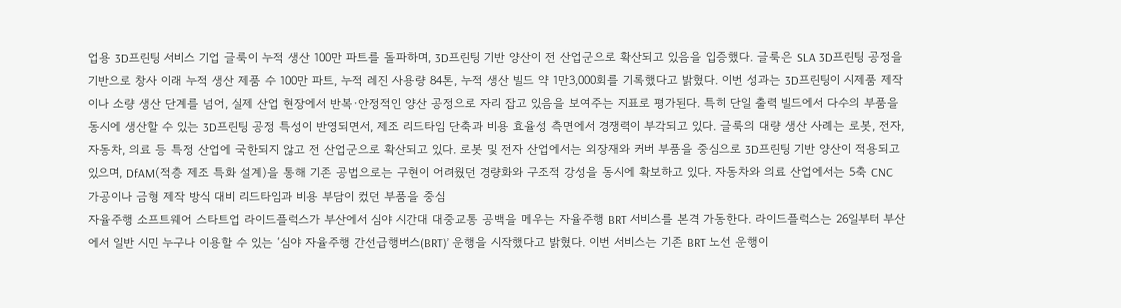업용 3D프린팅 서비스 기업 글룩이 누적 생산 100만 파트를 돌파하며, 3D프린팅 기반 양산이 전 산업군으로 확산되고 있음을 입증했다. 글룩은 SLA 3D프린팅 공정을 기반으로 창사 이래 누적 생산 제품 수 100만 파트, 누적 레진 사용량 84톤, 누적 생산 빌드 약 1만3,000회를 기록했다고 밝혔다. 이번 성과는 3D프린팅이 시제품 제작이나 소량 생산 단계를 넘어, 실제 산업 현장에서 반복·안정적인 양산 공정으로 자리 잡고 있음을 보여주는 지표로 평가된다. 특히 단일 출력 빌드에서 다수의 부품을 동시에 생산할 수 있는 3D프린팅 공정 특성이 반영되면서, 제조 리드타임 단축과 비용 효율성 측면에서 경쟁력이 부각되고 있다. 글룩의 대량 생산 사례는 로봇, 전자, 자동차, 의료 등 특정 산업에 국한되지 않고 전 산업군으로 확산되고 있다. 로봇 및 전자 산업에서는 외장재와 커버 부품을 중심으로 3D프린팅 기반 양산이 적용되고 있으며, DfAM(적층 제조 특화 설계)을 통해 기존 공법으로는 구현이 어려웠던 경량화와 구조적 강성을 동시에 확보하고 있다. 자동차와 의료 산업에서는 5축 CNC 가공이나 금형 제작 방식 대비 리드타임과 비용 부담이 컸던 부품을 중심
자율주행 소프트웨어 스타트업 라이드플럭스가 부산에서 심야 시간대 대중교통 공백을 메우는 자율주행 BRT 서비스를 본격 가동한다. 라이드플럭스는 26일부터 부산에서 일반 시민 누구나 이용할 수 있는 ‘심야 자율주행 간선급행버스(BRT)’ 운행을 시작했다고 밝혔다. 이번 서비스는 기존 BRT 노선 운행이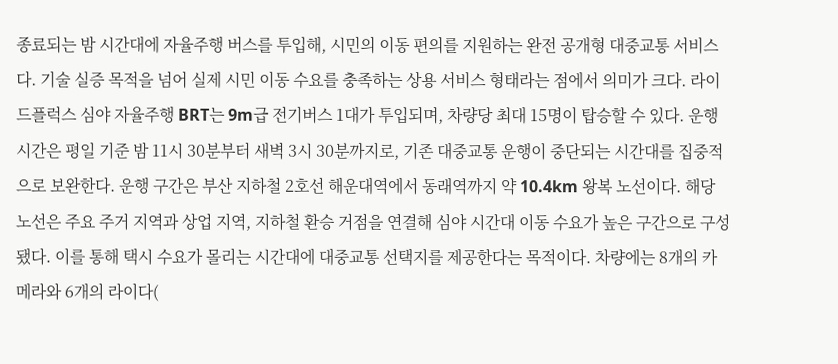종료되는 밤 시간대에 자율주행 버스를 투입해, 시민의 이동 편의를 지원하는 완전 공개형 대중교통 서비스다. 기술 실증 목적을 넘어 실제 시민 이동 수요를 충족하는 상용 서비스 형태라는 점에서 의미가 크다. 라이드플럭스 심야 자율주행 BRT는 9m급 전기버스 1대가 투입되며, 차량당 최대 15명이 탑승할 수 있다. 운행 시간은 평일 기준 밤 11시 30분부터 새벽 3시 30분까지로, 기존 대중교통 운행이 중단되는 시간대를 집중적으로 보완한다. 운행 구간은 부산 지하철 2호선 해운대역에서 동래역까지 약 10.4km 왕복 노선이다. 해당 노선은 주요 주거 지역과 상업 지역, 지하철 환승 거점을 연결해 심야 시간대 이동 수요가 높은 구간으로 구성됐다. 이를 통해 택시 수요가 몰리는 시간대에 대중교통 선택지를 제공한다는 목적이다. 차량에는 8개의 카메라와 6개의 라이다(